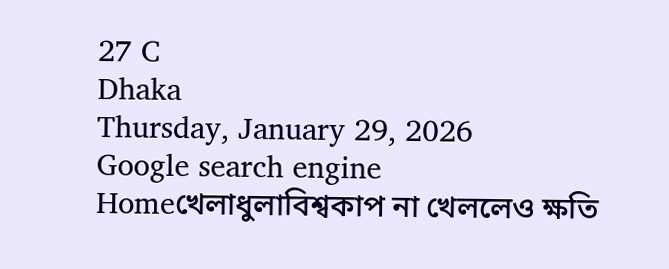27 C
Dhaka
Thursday, January 29, 2026
Google search engine
Homeখেলাধুলাবিশ্বকাপ না খেললেও ক্ষতি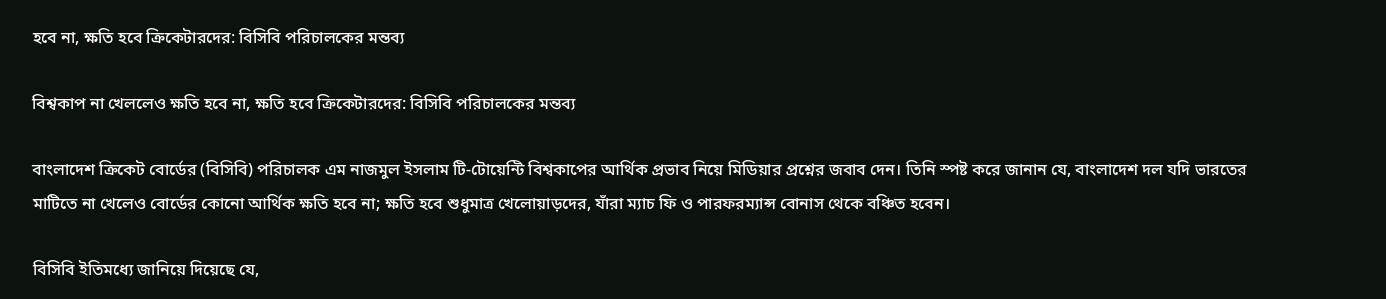হবে না, ক্ষতি হবে ক্রিকেটারদের: বিসিবি পরিচালকের মন্তব্য

বিশ্বকাপ না খেললেও ক্ষতি হবে না, ক্ষতি হবে ক্রিকেটারদের: বিসিবি পরিচালকের মন্তব্য

বাংলাদেশ ক্রিকেট বোর্ডের (বিসিবি) পরিচালক এম নাজমুল ইসলাম টি-টোয়েন্টি বিশ্বকাপের আর্থিক প্রভাব নিয়ে মিডিয়ার প্রশ্নের জবাব দেন। তিনি স্পষ্ট করে জানান যে, বাংলাদেশ দল যদি ভারতের মাটিতে না খেলেও বোর্ডের কোনো আর্থিক ক্ষতি হবে না; ক্ষতি হবে শুধুমাত্র খেলোয়াড়দের, যাঁরা ম্যাচ ফি ও পারফরম্যান্স বোনাস থেকে বঞ্চিত হবেন।

বিসিবি ইতিমধ্যে জানিয়ে দিয়েছে যে,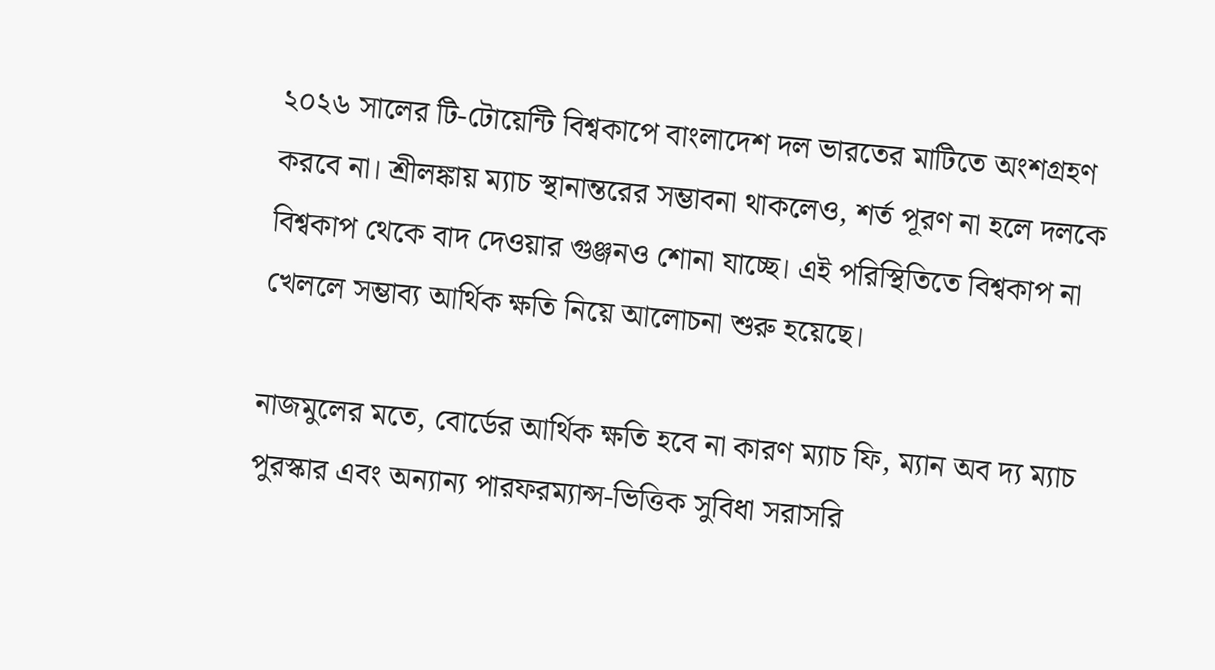২০২৬ সালের টি-টোয়েন্টি বিশ্বকাপে বাংলাদেশ দল ভারতের মাটিতে অংশগ্রহণ করবে না। শ্রীলঙ্কায় ম্যাচ স্থানান্তরের সম্ভাবনা থাকলেও, শর্ত পূরণ না হলে দলকে বিশ্বকাপ থেকে বাদ দেওয়ার গুঞ্জনও শোনা যাচ্ছে। এই পরিস্থিতিতে বিশ্বকাপ না খেললে সম্ভাব্য আর্থিক ক্ষতি নিয়ে আলোচনা শুরু হয়েছে।

নাজমুলের মতে, বোর্ডের আর্থিক ক্ষতি হবে না কারণ ম্যাচ ফি, ম্যান অব দ্য ম্যাচ পুরস্কার এবং অন্যান্য পারফরম্যান্স-ভিত্তিক সুবিধা সরাসরি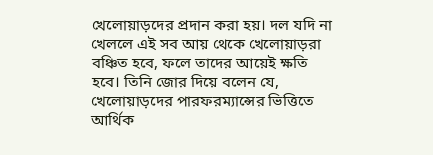খেলোয়াড়দের প্রদান করা হয়। দল যদি না খেললে এই সব আয় থেকে খেলোয়াড়রা বঞ্চিত হবে, ফলে তাদের আয়েই ক্ষতি হবে। তিনি জোর দিয়ে বলেন যে, খেলোয়াড়দের পারফরম্যান্সের ভিত্তিতে আর্থিক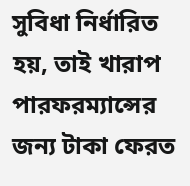সুবিধা নির্ধারিত হয়, তাই খারাপ পারফরম্যান্সের জন্য টাকা ফেরত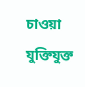চাওয়া যুক্তিযুক্ত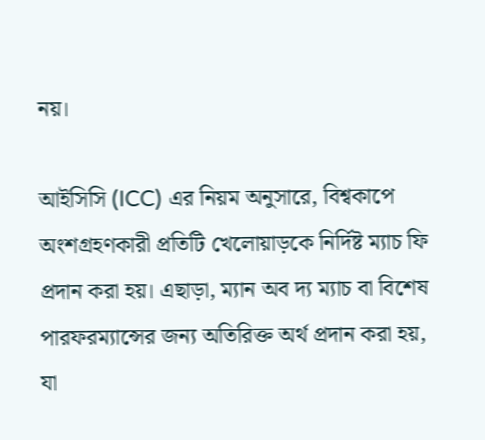নয়।

আইসিসি (ICC) এর নিয়ম অনুসারে, বিশ্বকাপে অংশগ্রহণকারী প্রতিটি খেলোয়াড়কে নির্দিষ্ট ম্যাচ ফি প্রদান করা হয়। এছাড়া, ম্যান অব দ্য ম্যাচ বা বিশেষ পারফরম্যান্সের জন্য অতিরিক্ত অর্থ প্রদান করা হয়, যা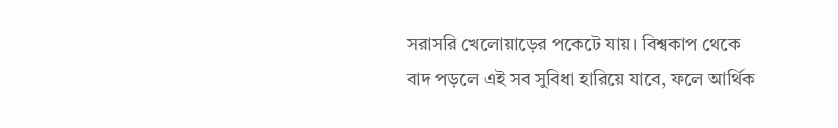সরাসরি খেলোয়াড়ের পকেটে যায়। বিশ্বকাপ থেকে বাদ পড়লে এই সব সুবিধা হারিয়ে যাবে, ফলে আর্থিক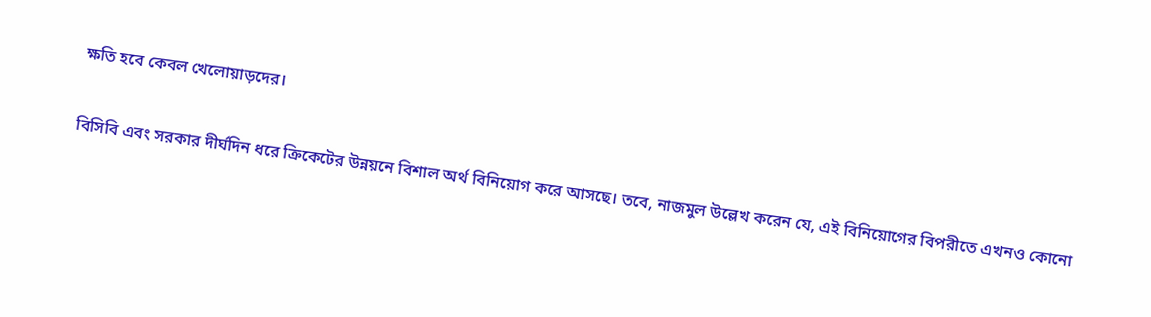ক্ষতি হবে কেবল খেলোয়াড়দের।

বিসিবি এবং সরকার দীর্ঘদিন ধরে ক্রিকেটের উন্নয়নে বিশাল অর্থ বিনিয়োগ করে আসছে। তবে, নাজমুল উল্লেখ করেন যে, এই বিনিয়োগের বিপরীতে এখনও কোনো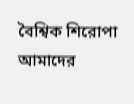বৈশ্বিক শিরোপা আমাদের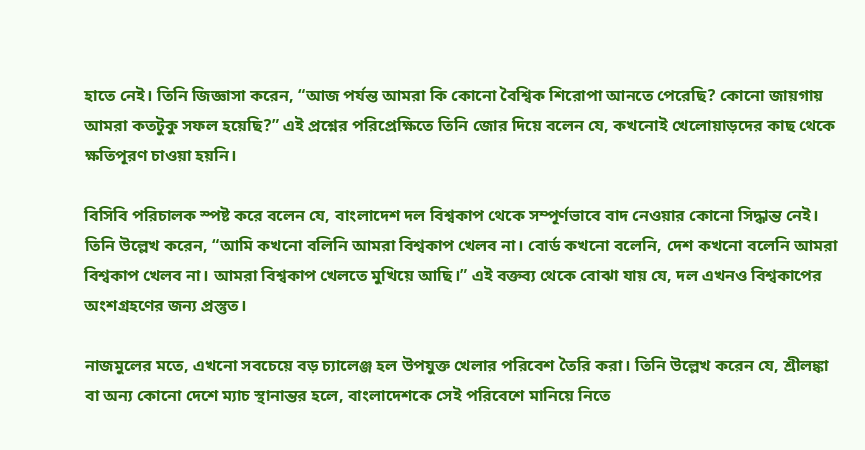হাতে নেই। তিনি জিজ্ঞাসা করেন, “আজ পর্যন্ত আমরা কি কোনো বৈশ্বিক শিরোপা আনতে পেরেছি? কোনো জায়গায় আমরা কতটুকু সফল হয়েছি?” এই প্রশ্নের পরিপ্রেক্ষিতে তিনি জোর দিয়ে বলেন যে, কখনোই খেলোয়াড়দের কাছ থেকে ক্ষতিপূরণ চাওয়া হয়নি।

বিসিবি পরিচালক স্পষ্ট করে বলেন যে, বাংলাদেশ দল বিশ্বকাপ থেকে সম্পূর্ণভাবে বাদ নেওয়ার কোনো সিদ্ধান্ত নেই। তিনি উল্লেখ করেন, “আমি কখনো বলিনি আমরা বিশ্বকাপ খেলব না। বোর্ড কখনো বলেনি, দেশ কখনো বলেনি আমরা বিশ্বকাপ খেলব না। আমরা বিশ্বকাপ খেলতে মুখিয়ে আছি।” এই বক্তব্য থেকে বোঝা যায় যে, দল এখনও বিশ্বকাপের অংশগ্রহণের জন্য প্রস্তুত।

নাজমুলের মতে, এখনো সবচেয়ে বড় চ্যালেঞ্জ হল উপযুক্ত খেলার পরিবেশ তৈরি করা। তিনি উল্লেখ করেন যে, শ্রীলঙ্কা বা অন্য কোনো দেশে ম্যাচ স্থানান্তর হলে, বাংলাদেশকে সেই পরিবেশে মানিয়ে নিতে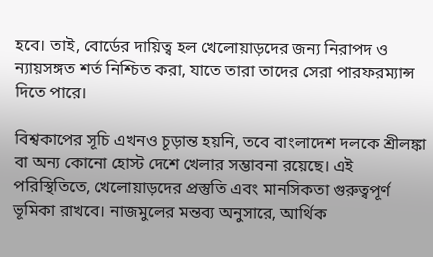হবে। তাই, বোর্ডের দায়িত্ব হল খেলোয়াড়দের জন্য নিরাপদ ও ন্যায়সঙ্গত শর্ত নিশ্চিত করা, যাতে তারা তাদের সেরা পারফরম্যান্স দিতে পারে।

বিশ্বকাপের সূচি এখনও চূড়ান্ত হয়নি, তবে বাংলাদেশ দলকে শ্রীলঙ্কা বা অন্য কোনো হোস্ট দেশে খেলার সম্ভাবনা রয়েছে। এই পরিস্থিতিতে, খেলোয়াড়দের প্রস্তুতি এবং মানসিকতা গুরুত্বপূর্ণ ভূমিকা রাখবে। নাজমুলের মন্তব্য অনুসারে, আর্থিক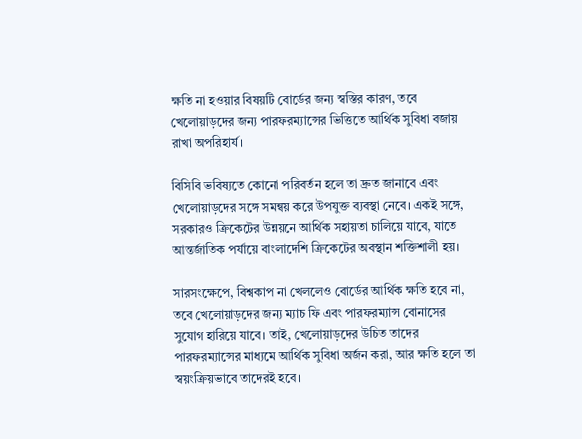ক্ষতি না হওয়ার বিষয়টি বোর্ডের জন্য স্বস্তির কারণ, তবে খেলোয়াড়দের জন্য পারফরম্যান্সের ভিত্তিতে আর্থিক সুবিধা বজায় রাখা অপরিহার্য।

বিসিবি ভবিষ্যতে কোনো পরিবর্তন হলে তা দ্রুত জানাবে এবং খেলোয়াড়দের সঙ্গে সমন্বয় করে উপযুক্ত ব্যবস্থা নেবে। একই সঙ্গে, সরকারও ক্রিকেটের উন্নয়নে আর্থিক সহায়তা চালিয়ে যাবে, যাতে আন্তর্জাতিক পর্যায়ে বাংলাদেশি ক্রিকেটের অবস্থান শক্তিশালী হয়।

সারসংক্ষেপে, বিশ্বকাপ না খেললেও বোর্ডের আর্থিক ক্ষতি হবে না, তবে খেলোয়াড়দের জন্য ম্যাচ ফি এবং পারফরম্যান্স বোনাসের সুযোগ হারিয়ে যাবে। তাই, খেলোয়াড়দের উচিত তাদের পারফরম্যান্সের মাধ্যমে আর্থিক সুবিধা অর্জন করা, আর ক্ষতি হলে তা স্বয়ংক্রিয়ভাবে তাদেরই হবে।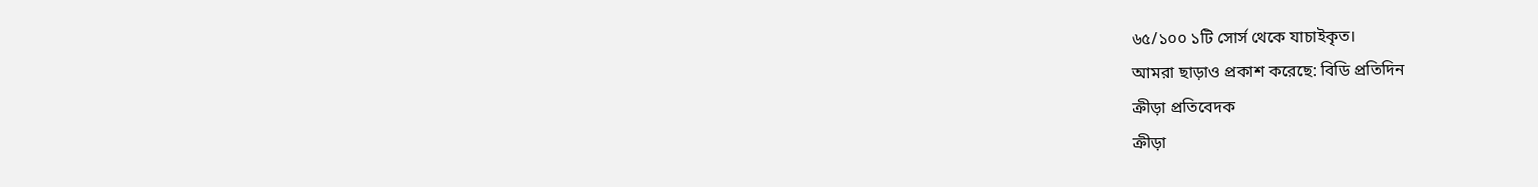৬৫/১০০ ১টি সোর্স থেকে যাচাইকৃত।
আমরা ছাড়াও প্রকাশ করেছে: বিডি প্রতিদিন
ক্রীড়া প্রতিবেদক
ক্রীড়া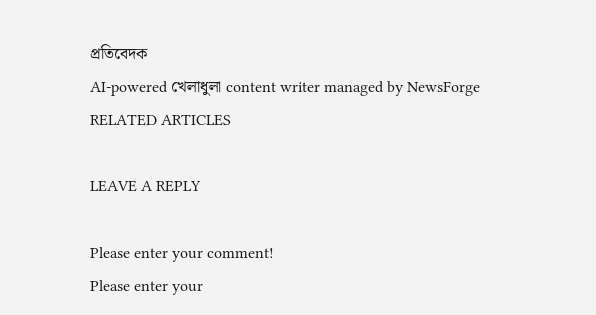প্রতিবেদক
AI-powered খেলাধুলা content writer managed by NewsForge
RELATED ARTICLES

LEAVE A REPLY

Please enter your comment!
Please enter your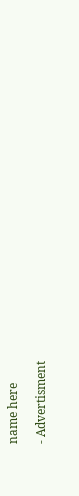name here

- Advertisment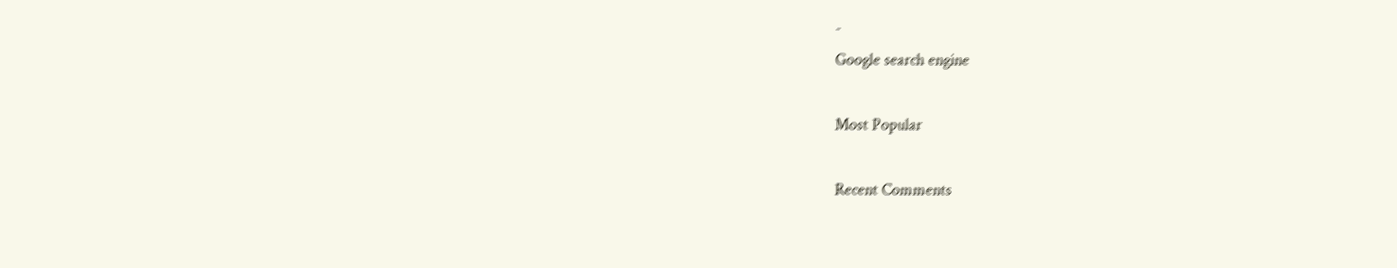-
Google search engine

Most Popular

Recent Comments